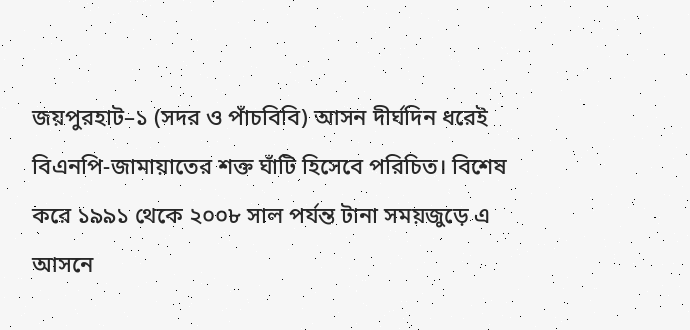জয়পুরহাট–১ (সদর ও পাঁচবিবি) আসন দীর্ঘদিন ধরেই বিএনপি-জামায়াতের শক্ত ঘাঁটি হিসেবে পরিচিত। বিশেষ করে ১৯৯১ থেকে ২০০৮ সাল পর্যন্ত টানা সময়জুড়ে এ আসনে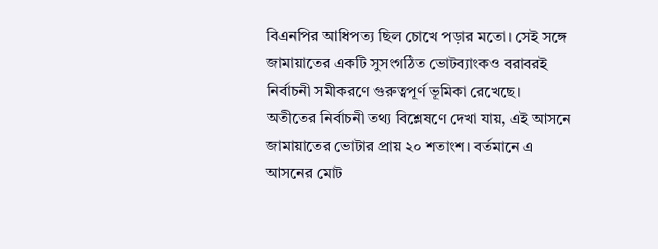বিএনপির আধিপত্য ছিল চোখে পড়ার মতো। সেই সঙ্গে জামায়াতের একটি সুসংগঠিত ভোটব্যাংকও বরাবরই নির্বাচনী সমীকরণে গুরুত্বপূর্ণ ভূমিকা রেখেছে।
অতীতের নির্বাচনী তথ্য বিশ্লেষণে দেখা যায়, এই আসনে জামায়াতের ভোটার প্রায় ২০ শতাংশ। বর্তমানে এ আসনের মোট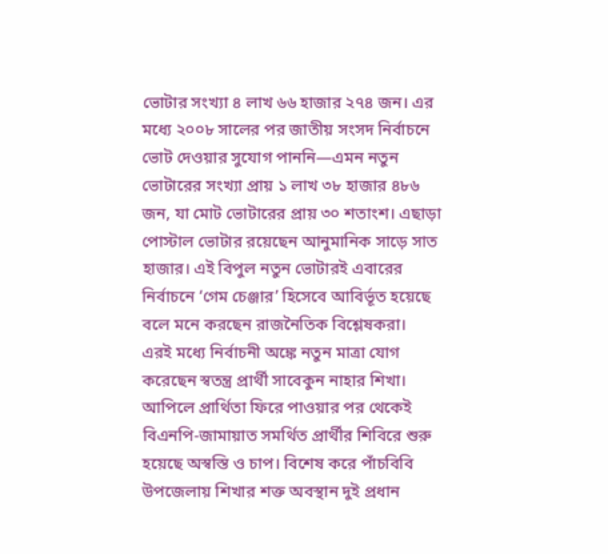ভোটার সংখ্যা ৪ লাখ ৬৬ হাজার ২৭৪ জন। এর মধ্যে ২০০৮ সালের পর জাতীয় সংসদ নির্বাচনে ভোট দেওয়ার সুযোগ পাননি—এমন নতুন ভোটারের সংখ্যা প্রায় ১ লাখ ৩৮ হাজার ৪৮৬ জন, যা মোট ভোটারের প্রায় ৩০ শতাংশ। এছাড়া পোস্টাল ভোটার রয়েছেন আনুমানিক সাড়ে সাত হাজার। এই বিপুল নতুন ভোটারই এবারের নির্বাচনে ‘গেম চেঞ্জার’ হিসেবে আবির্ভূত হয়েছে বলে মনে করছেন রাজনৈতিক বিশ্লেষকরা।
এরই মধ্যে নির্বাচনী অঙ্কে নতুন মাত্রা যোগ করেছেন স্বতন্ত্র প্রার্থী সাবেকুন নাহার শিখা। আপিলে প্রার্থিতা ফিরে পাওয়ার পর থেকেই বিএনপি-জামায়াত সমর্থিত প্রার্থীর শিবিরে শুরু হয়েছে অস্বস্তি ও চাপ। বিশেষ করে পাঁচবিবি উপজেলায় শিখার শক্ত অবস্থান দুই প্রধান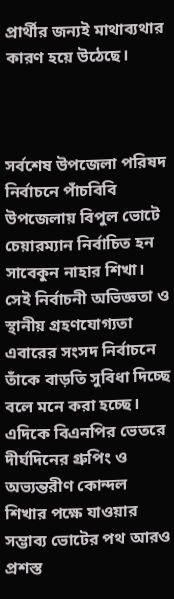প্রার্থীর জন্যই মাথাব্যথার কারণ হয়ে উঠেছে।



সর্বশেষ উপজেলা পরিষদ নির্বাচনে পাঁচবিবি উপজেলায় বিপুল ভোটে চেয়ারম্যান নির্বাচিত হন সাবেকুন নাহার শিখা। সেই নির্বাচনী অভিজ্ঞতা ও স্থানীয় গ্রহণযোগ্যতা এবারের সংসদ নির্বাচনে তাঁকে বাড়তি সুবিধা দিচ্ছে বলে মনে করা হচ্ছে।
এদিকে বিএনপির ভেতরে দীর্ঘদিনের গ্রুপিং ও অভ্যন্তরীণ কোন্দল শিখার পক্ষে যাওয়ার সম্ভাব্য ভোটের পথ আরও প্রশস্ত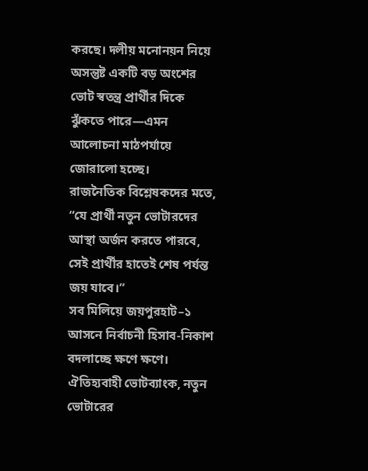করছে। দলীয় মনোনয়ন নিয়ে অসন্তুষ্ট একটি বড় অংশের ভোট স্বতন্ত্র প্রার্থীর দিকে ঝুঁকতে পারে—এমন আলোচনা মাঠপর্যায়ে জোরালো হচ্ছে।
রাজনৈতিক বিশ্লেষকদের মতে, “যে প্রার্থী নতুন ভোটারদের আস্থা অর্জন করতে পারবে, সেই প্রার্থীর হাতেই শেষ পর্যন্ত জয় যাবে।”
সব মিলিয়ে জয়পুরহাট–১ আসনে নির্বাচনী হিসাব-নিকাশ বদলাচ্ছে ক্ষণে ক্ষণে। ঐতিহ্যবাহী ভোটব্যাংক, নতুন ভোটারের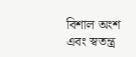বিশাল অংশ এবং স্বতন্ত্র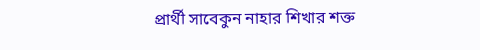প্রার্থী সাবেকুন নাহার শিখার শক্ত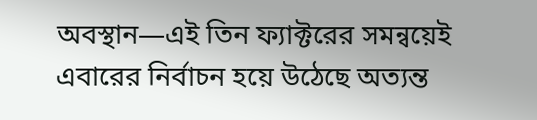অবস্থান—এই তিন ফ্যাক্টরের সমন্বয়েই এবারের নির্বাচন হয়ে উঠেছে অত্যন্ত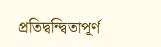প্রতিদ্বন্দ্বিতাপূর্ণ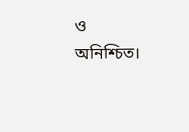ও অনিশ্চিত।